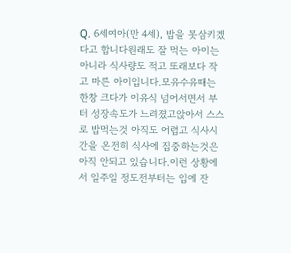Q. 6세여아(만 4세), 밥을 못삼키겠다고 합니다원래도 잘 먹는 아이는 아니라 식사량도 적고 또래보다 작고 마른 아이입니다.모유수유때는 한창 크다가 이유식 넘어서면서 부터 성장속도가 느려졌고앉아서 스스로 밥먹는것 아직도 어렵고 식사시간을 온전히 식사에 집중하는것은 아직 안되고 있습니다.이런 상황에서 일주일 정도전부터는 입에 잔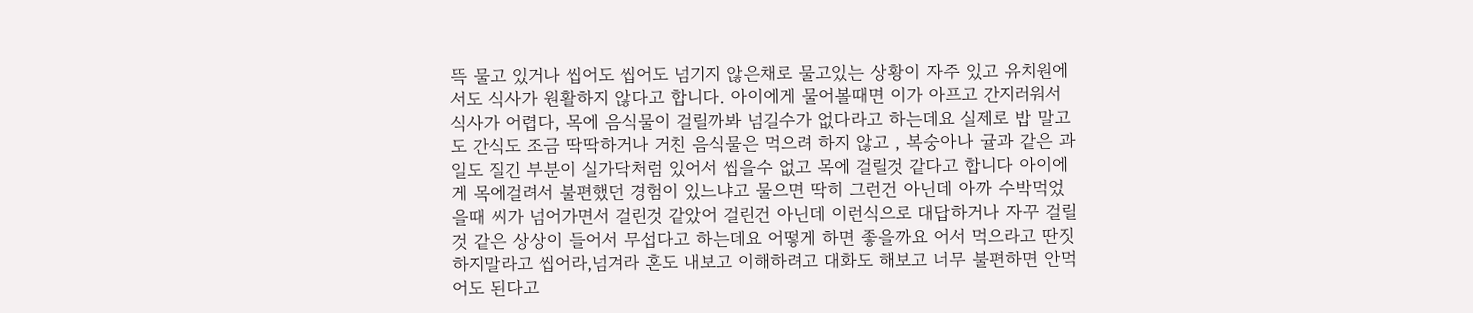뜩 물고 있거나 씹어도 씹어도 넘기지 않은채로 물고있는 상황이 자주 있고 유치원에서도 식사가 원활하지 않다고 합니다. 아이에게 물어볼때면 이가 아프고 간지러워서 식사가 어렵다, 목에 음식물이 걸릴까봐 넘길수가 없다라고 하는데요 실제로 밥 말고도 간식도 조금 딱딱하거나 거친 음식물은 먹으려 하지 않고 , 복숭아나 귤과 같은 과일도 질긴 부분이 실가닥처럼 있어서 씹을수 없고 목에 걸릴것 같다고 합니다 아이에게 목에걸려서 불편했던 경험이 있느냐고 물으면 딱히 그런건 아닌데 아까 수박먹었을때 씨가 넘어가면서 걸린것 같았어 걸린건 아닌데 이런식으로 대답하거나 자꾸 걸릴것 같은 상상이 들어서 무섭다고 하는데요 어떻게 하면 좋을까요 어서 먹으라고 딴짓하지말라고 씹어라,넘겨라 혼도 내보고 이해하려고 대화도 해보고 너무 불편하면 안먹어도 된다고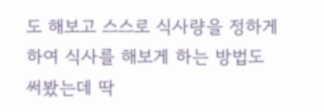도 해보고 스스로 식사량을 정하게 하여 식사를 해보게 하는 방법도 써봤는데 딱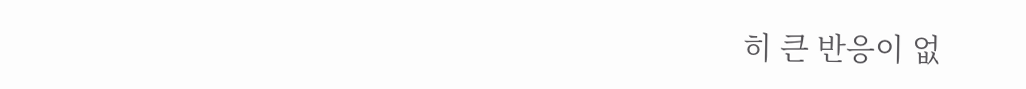히 큰 반응이 없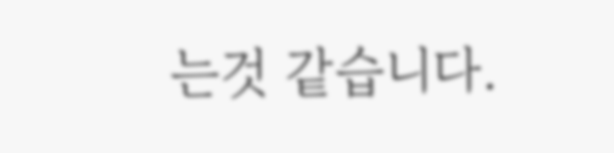는것 같습니다.